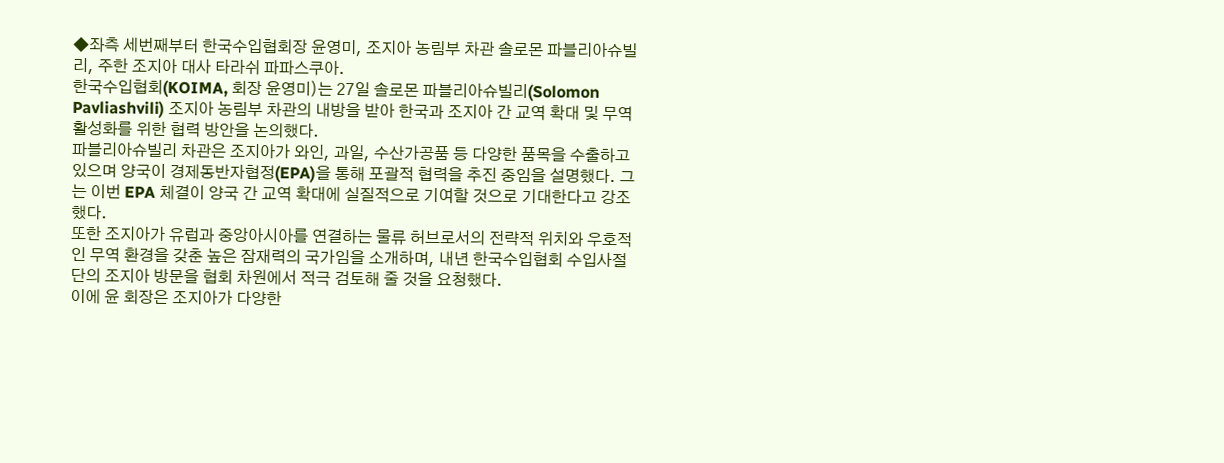◆좌측 세번째부터 한국수입협회장 윤영미, 조지아 농림부 차관 솔로몬 파블리아슈빌리, 주한 조지아 대사 타라쉬 파파스쿠아.
한국수입협회(KOIMA, 회장 윤영미)는 27일 솔로몬 파블리아슈빌리(Solomon Pavliashvili) 조지아 농림부 차관의 내방을 받아 한국과 조지아 간 교역 확대 및 무역 활성화를 위한 협력 방안을 논의했다.
파블리아슈빌리 차관은 조지아가 와인, 과일, 수산가공품 등 다양한 품목을 수출하고 있으며 양국이 경제동반자협정(EPA)을 통해 포괄적 협력을 추진 중임을 설명했다. 그는 이번 EPA 체결이 양국 간 교역 확대에 실질적으로 기여할 것으로 기대한다고 강조했다.
또한 조지아가 유럽과 중앙아시아를 연결하는 물류 허브로서의 전략적 위치와 우호적인 무역 환경을 갖춘 높은 잠재력의 국가임을 소개하며, 내년 한국수입협회 수입사절단의 조지아 방문을 협회 차원에서 적극 검토해 줄 것을 요청했다.
이에 윤 회장은 조지아가 다양한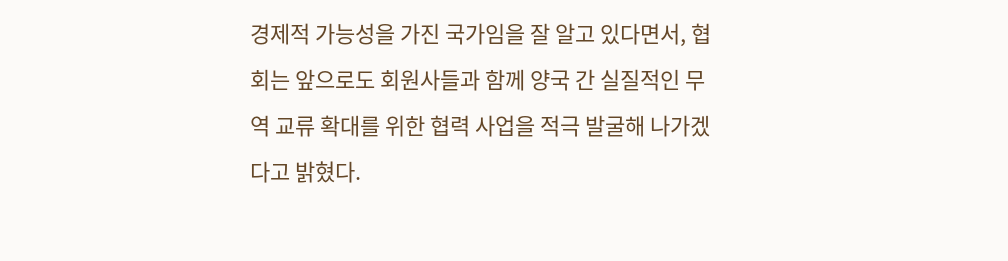경제적 가능성을 가진 국가임을 잘 알고 있다면서, 협회는 앞으로도 회원사들과 함께 양국 간 실질적인 무역 교류 확대를 위한 협력 사업을 적극 발굴해 나가겠다고 밝혔다.